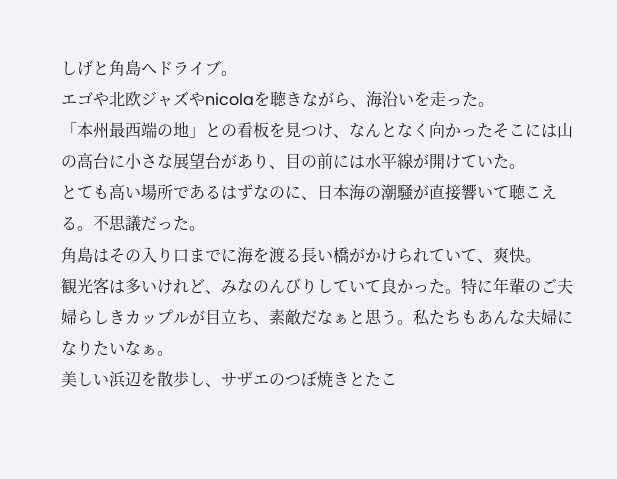しげと角島へドライブ。
エゴや北欧ジャズやnicolaを聴きながら、海沿いを走った。
「本州最西端の地」との看板を見つけ、なんとなく向かったそこには山の高台に小さな展望台があり、目の前には水平線が開けていた。
とても高い場所であるはずなのに、日本海の潮騒が直接響いて聴こえる。不思議だった。
角島はその入り口までに海を渡る長い橋がかけられていて、爽快。
観光客は多いけれど、みなのんびりしていて良かった。特に年輩のご夫婦らしきカップルが目立ち、素敵だなぁと思う。私たちもあんな夫婦になりたいなぁ。
美しい浜辺を散歩し、サザエのつぼ焼きとたこ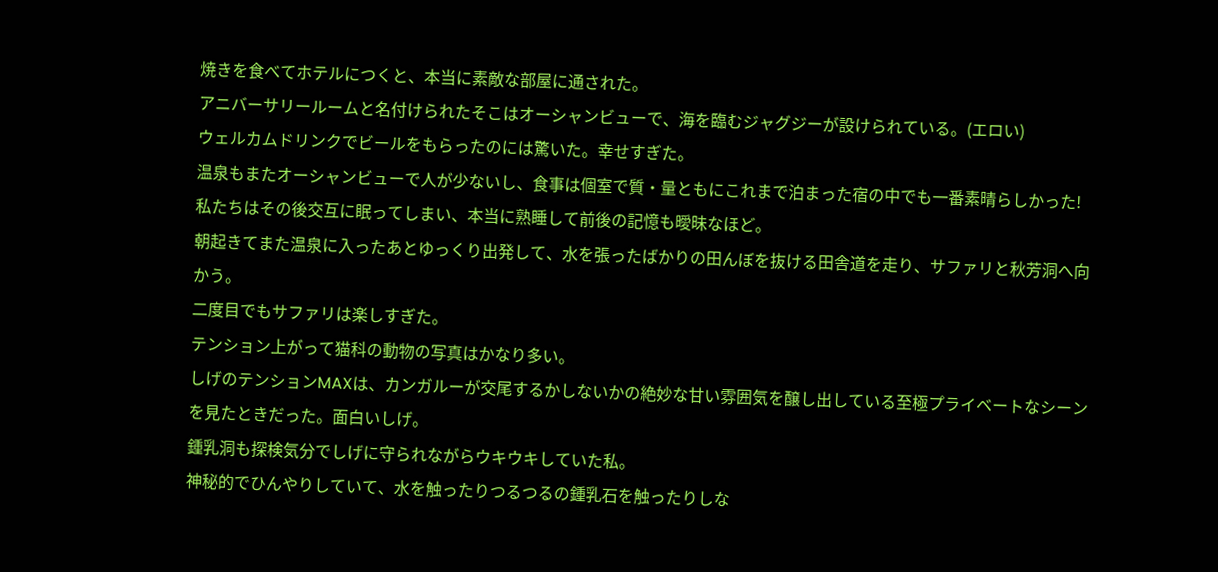焼きを食べてホテルにつくと、本当に素敵な部屋に通された。
アニバーサリールームと名付けられたそこはオーシャンビューで、海を臨むジャグジーが設けられている。(エロい)
ウェルカムドリンクでビールをもらったのには驚いた。幸せすぎた。
温泉もまたオーシャンビューで人が少ないし、食事は個室で質・量ともにこれまで泊まった宿の中でも一番素晴らしかった!
私たちはその後交互に眠ってしまい、本当に熟睡して前後の記憶も曖昧なほど。
朝起きてまた温泉に入ったあとゆっくり出発して、水を張ったばかりの田んぼを抜ける田舎道を走り、サファリと秋芳洞へ向かう。
二度目でもサファリは楽しすぎた。
テンション上がって猫科の動物の写真はかなり多い。
しげのテンションMAXは、カンガルーが交尾するかしないかの絶妙な甘い雰囲気を醸し出している至極プライベートなシーンを見たときだった。面白いしげ。
鍾乳洞も探検気分でしげに守られながらウキウキしていた私。
神秘的でひんやりしていて、水を触ったりつるつるの鍾乳石を触ったりしな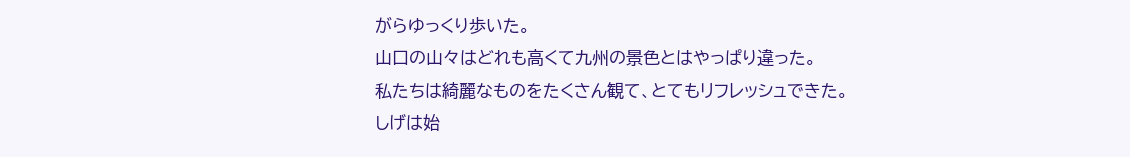がらゆっくり歩いた。
山口の山々はどれも高くて九州の景色とはやっぱり違った。
私たちは綺麗なものをたくさん観て、とてもリフレッシュできた。
しげは始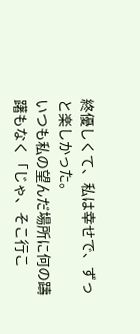終優しくて、私は幸せで、ずっと楽しかった。
いつも私の望んだ場所に何の躊躇もなく「じゃ、そこ行こ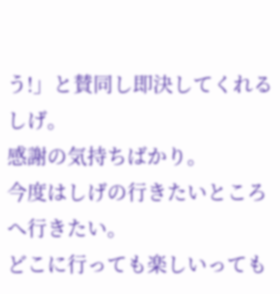う!」と賛同し即決してくれるしげ。
感謝の気持ちばかり。
今度はしげの行きたいところへ行きたい。
どこに行っても楽しいっても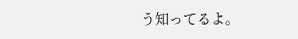う知ってるよ。